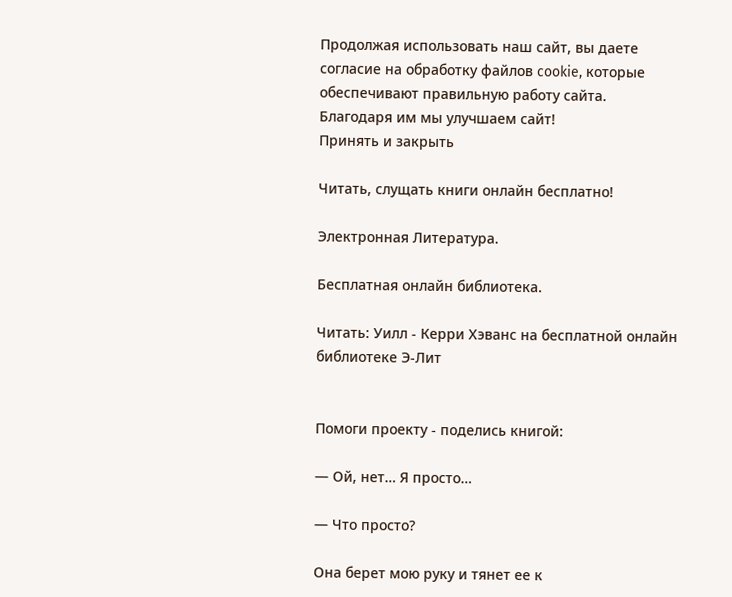Продолжая использовать наш сайт, вы даете согласие на обработку файлов cookie, которые обеспечивают правильную работу сайта. Благодаря им мы улучшаем сайт!
Принять и закрыть

Читать, слущать книги онлайн бесплатно!

Электронная Литература.

Бесплатная онлайн библиотека.

Читать: Уилл - Керри Хэванс на бесплатной онлайн библиотеке Э-Лит


Помоги проекту - поделись книгой:

— Ой, нет… Я просто…

— Что просто?

Она берет мою руку и тянет ее к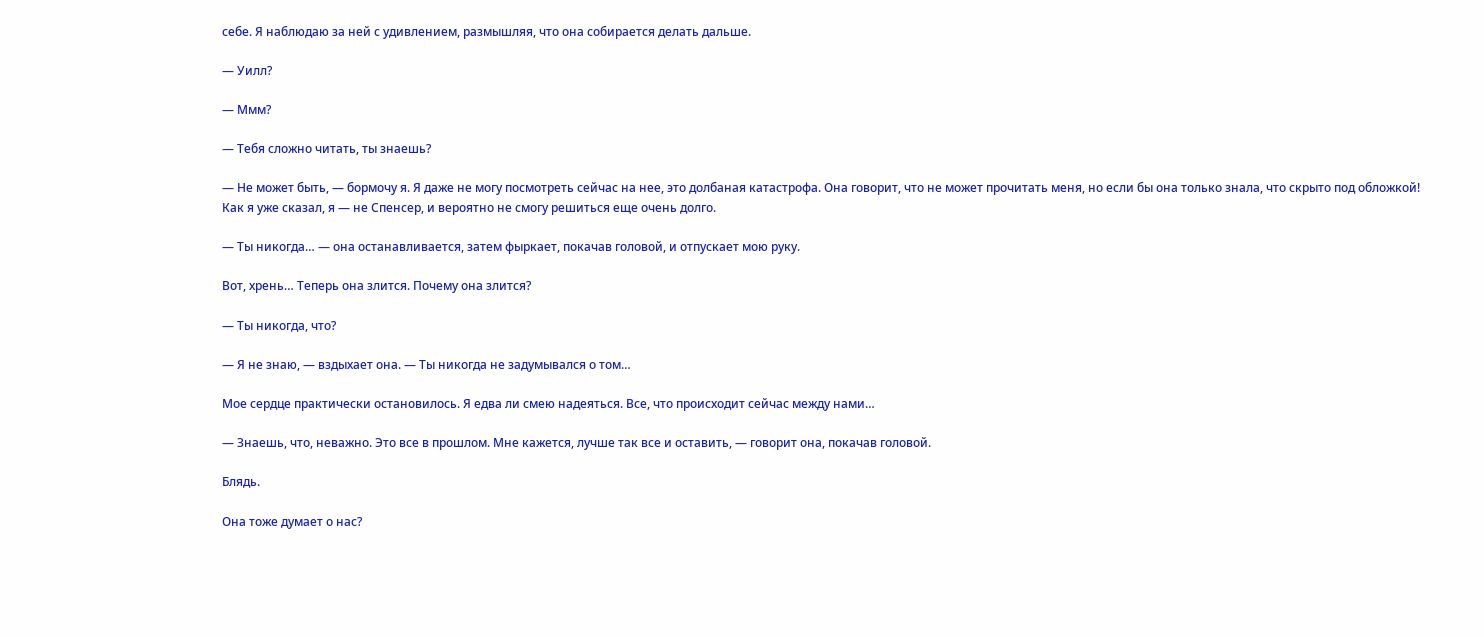себе. Я наблюдаю за ней с удивлением, размышляя, что она собирается делать дальше.

— Уилл?

— Ммм?

— Тебя сложно читать, ты знаешь?

— Не может быть, — бормочу я. Я даже не могу посмотреть сейчас на нее, это долбаная катастрофа. Она говорит, что не может прочитать меня, но если бы она только знала, что скрыто под обложкой! Как я уже сказал, я — не Спенсер, и вероятно не смогу решиться еще очень долго.

— Ты никогда… — она останавливается, затем фыркает, покачав головой, и отпускает мою руку.

Вот, хрень… Теперь она злится. Почему она злится?

— Ты никогда, что?

— Я не знаю, — вздыхает она. — Ты никогда не задумывался о том…

Мое сердце практически остановилось. Я едва ли смею надеяться. Все, что происходит сейчас между нами…

— Знаешь, что, неважно. Это все в прошлом. Мне кажется, лучше так все и оставить, — говорит она, покачав головой.

Блядь.

Она тоже думает о нас?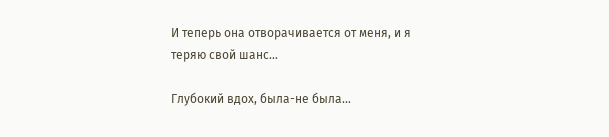И теперь она отворачивается от меня, и я теряю свой шанс…

Глубокий вдох, была-не была…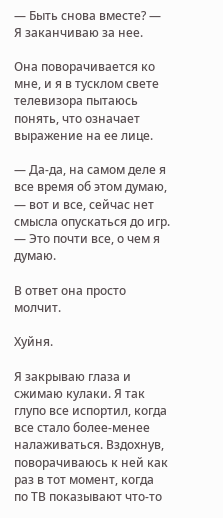— Быть снова вместе? — Я заканчиваю за нее.

Она поворачивается ко мне, и я в тусклом свете телевизора пытаюсь понять, что означает выражение на ее лице.

— Да-да, на самом деле я все время об этом думаю, — вот и все, сейчас нет смысла опускаться до игр. — Это почти все, о чем я думаю.

В ответ она просто молчит.

Хуйня.

Я закрываю глаза и сжимаю кулаки. Я так глупо все испортил, когда все стало более-менее налаживаться. Вздохнув, поворачиваюсь к ней как раз в тот момент, когда по ТВ показывают что-то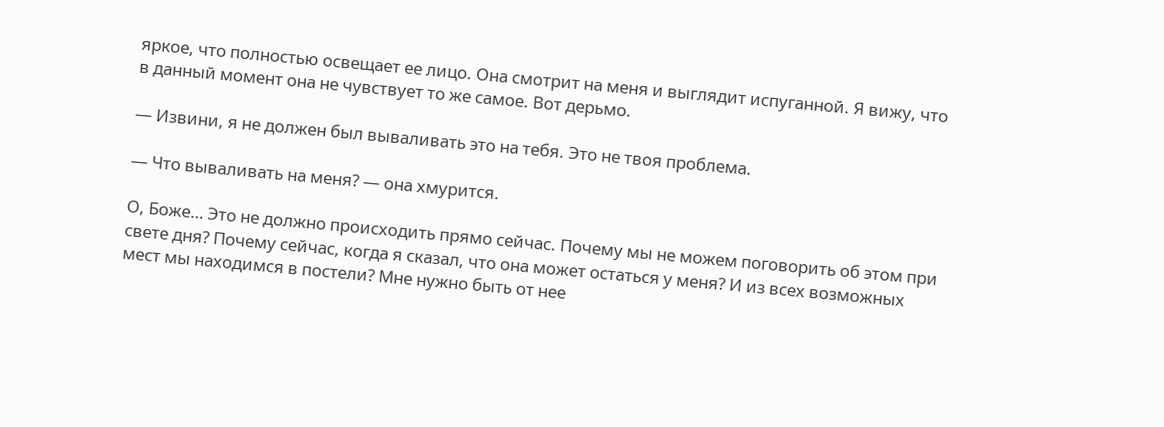яркое, что полностью освещает ее лицо. Она смотрит на меня и выглядит испуганной. Я вижу, что в данный момент она не чувствует то же самое. Вот дерьмо.

— Извини, я не должен был вываливать это на тебя. Это не твоя проблема.

— Что вываливать на меня? — она хмурится.

О, Боже… Это не должно происходить прямо сейчас. Почему мы не можем поговорить об этом при свете дня? Почему сейчас, когда я сказал, что она может остаться у меня? И из всех возможных мест мы находимся в постели? Мне нужно быть от нее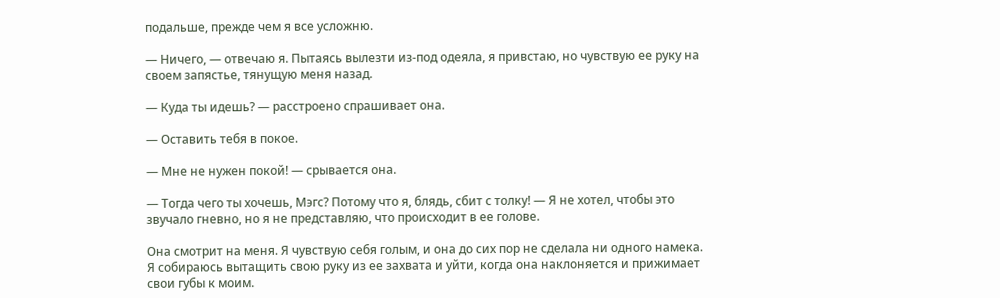подальше, прежде чем я все усложню.

— Ничего, — отвечаю я. Пытаясь вылезти из-под одеяла, я привстаю, но чувствую ее руку на своем запястье, тянущую меня назад.

— Куда ты идешь? — расстроено спрашивает она.

— Оставить тебя в покое.

— Мне не нужен покой! — срывается она.

— Тогда чего ты хочешь, Мэгс? Потому что я, блядь, сбит с толку! — Я не хотел, чтобы это звучало гневно, но я не представляю, что происходит в ее голове.

Она смотрит на меня. Я чувствую себя голым, и она до сих пор не сделала ни одного намека. Я собираюсь вытащить свою руку из ее захвата и уйти, когда она наклоняется и прижимает свои губы к моим.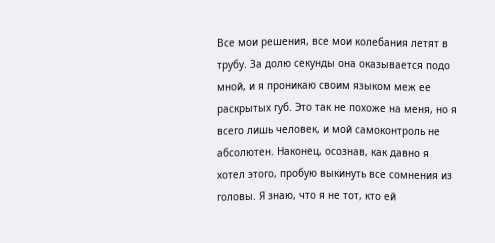Все мои решения, все мои колебания летят в трубу. За долю секунды она оказывается подо мной, и я проникаю своим языком меж ее раскрытых губ. Это так не похоже на меня, но я всего лишь человек, и мой самоконтроль не абсолютен. Наконец, осознав, как давно я хотел этого, пробую выкинуть все сомнения из головы. Я знаю, что я не тот, кто ей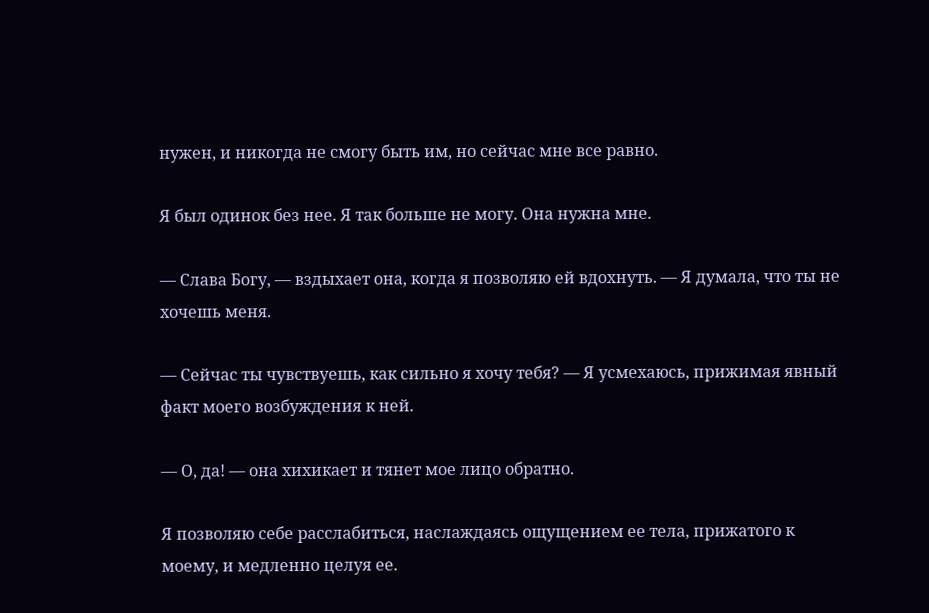нужен, и никогда не смогу быть им, но сейчас мне все равно.

Я был одинок без нее. Я так больше не могу. Она нужна мне.

— Слава Богу, — вздыхает она, когда я позволяю ей вдохнуть. — Я думала, что ты не хочешь меня.

— Сейчас ты чувствуешь, как сильно я хочу тебя? — Я усмехаюсь, прижимая явный факт моего возбуждения к ней.

— О, да! — она хихикает и тянет мое лицо обратно.

Я позволяю себе расслабиться, наслаждаясь ощущением ее тела, прижатого к моему, и медленно целуя ее.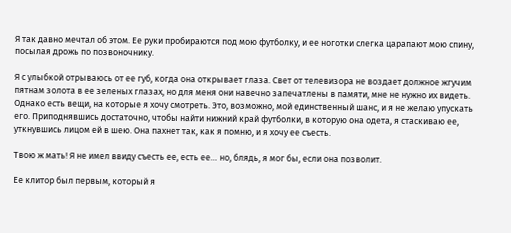Я так давно мечтал об этом. Ее руки пробираются под мою футболку, и ее ноготки слегка царапают мою спину, посылая дрожь по позвоночнику.

Я с улыбкой отрываюсь от ее губ, когда она открывает глаза. Свет от телевизора не воздает должное жгучим пятнам золота в ее зеленых глазах, но для меня они навечно запечатлены в памяти, мне не нужно их видеть. Однако есть вещи, на которые я хочу смотреть. Это, возможно, мой единственный шанс, и я не желаю упускать его. Приподнявшись достаточно, чтобы найти нижний край футболки, в которую она одета, я стаскиваю ее, уткнувшись лицом ей в шею. Она пахнет так, как я помню, и я хочу ее съесть.

Твою ж мать! Я не имел ввиду съесть ее, есть ее… но, блядь, я мог бы, если она позволит.

Ее клитор был первым, который я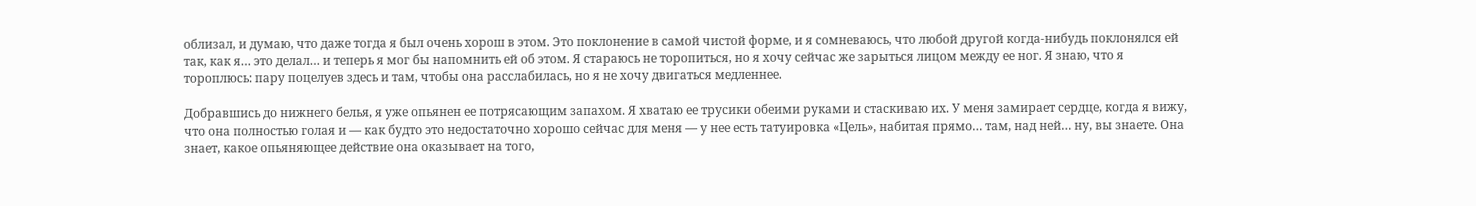облизал, и думаю, что даже тогда я был очень хорош в этом. Это поклонение в самой чистой форме, и я сомневаюсь, что любой другой когда-нибудь поклонялся ей так, как я… это делал… и теперь я мог бы напомнить ей об этом. Я стараюсь не торопиться, но я хочу сейчас же зарыться лицом между ее ног. Я знаю, что я тороплюсь: пару поцелуев здесь и там, чтобы она расслабилась, но я не хочу двигаться медленнее.

Добравшись до нижнего белья, я уже опьянен ее потрясающим запахом. Я хватаю ее трусики обеими руками и стаскиваю их. У меня замирает сердце, когда я вижу, что она полностью голая и — как будто это недостаточно хорошо сейчас для меня — у нее есть татуировка «Цель», набитая прямо… там, над ней… ну, вы знаете. Она знает, какое опьяняющее действие она оказывает на того,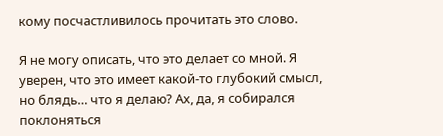кому посчастливилось прочитать это слово.

Я не могу описать, что это делает со мной. Я уверен, что это имеет какой-то глубокий смысл, но блядь… что я делаю? Ах, да, я собирался поклоняться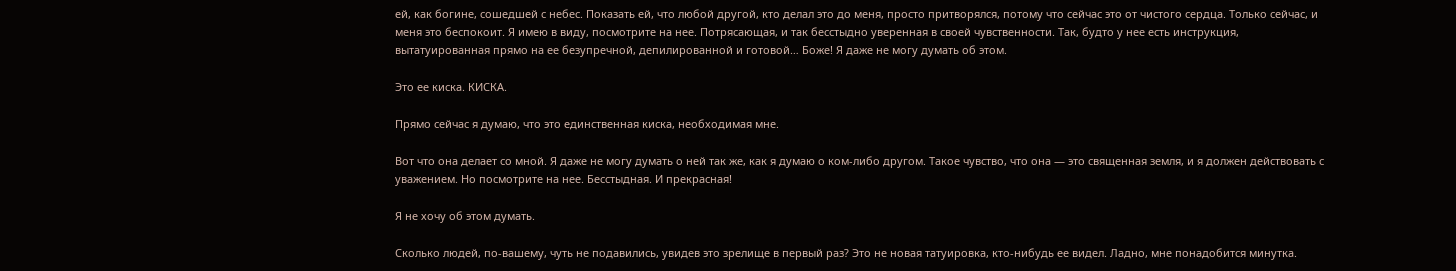ей, как богине, сошедшей с небес. Показать ей, что любой другой, кто делал это до меня, просто притворялся, потому что сейчас это от чистого сердца. Только сейчас, и меня это беспокоит. Я имею в виду, посмотрите на нее. Потрясающая, и так бесстыдно уверенная в своей чувственности. Так, будто у нее есть инструкция, вытатуированная прямо на ее безупречной, депилированной и готовой… Боже! Я даже не могу думать об этом.

Это ее киска. КИСКА.

Прямо сейчас я думаю, что это единственная киска, необходимая мне.

Вот что она делает со мной. Я даже не могу думать о ней так же, как я думаю о ком-либо другом. Такое чувство, что она — это священная земля, и я должен действовать с уважением. Но посмотрите на нее. Бесстыдная. И прекрасная!

Я не хочу об этом думать.

Сколько людей, по-вашему, чуть не подавились, увидев это зрелище в первый раз? Это не новая татуировка, кто-нибудь ее видел. Ладно, мне понадобится минутка.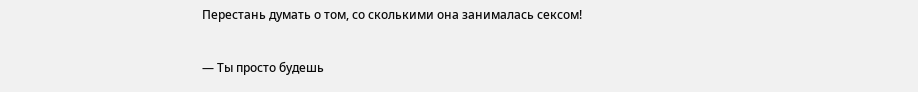Перестань думать о том, со сколькими она занималась сексом!

— Ты просто будешь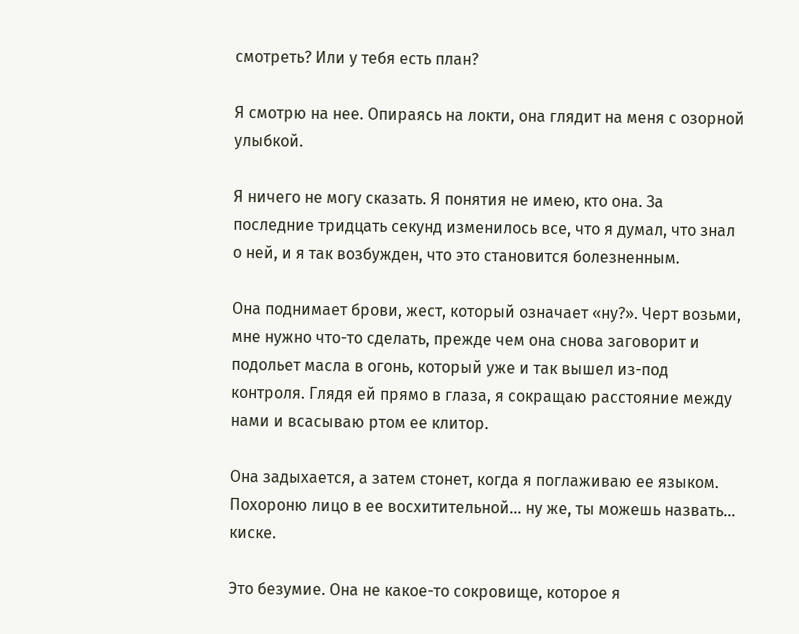смотреть? Или у тебя есть план?

Я смотрю на нее. Опираясь на локти, она глядит на меня с озорной улыбкой.

Я ничего не могу сказать. Я понятия не имею, кто она. За последние тридцать секунд изменилось все, что я думал, что знал о ней, и я так возбужден, что это становится болезненным.

Она поднимает брови, жест, который означает «ну?». Черт возьми, мне нужно что-то сделать, прежде чем она снова заговорит и подольет масла в огонь, который уже и так вышел из-под контроля. Глядя ей прямо в глаза, я сокращаю расстояние между нами и всасываю ртом ее клитор.

Она задыхается, а затем стонет, когда я поглаживаю ее языком. Похороню лицо в ее восхитительной… ну же, ты можешь назвать… киске.

Это безумие. Она не какое-то сокровище, которое я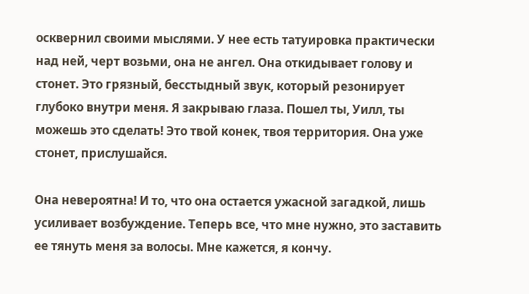осквернил своими мыслями. У нее есть татуировка практически над ней, черт возьми, она не ангел. Она откидывает голову и стонет. Это грязный, бесстыдный звук, который резонирует глубоко внутри меня. Я закрываю глаза. Пошел ты, Уилл, ты можешь это сделать! Это твой конек, твоя территория. Она уже стонет, прислушайся.

Она невероятна! И то, что она остается ужасной загадкой, лишь усиливает возбуждение. Теперь все, что мне нужно, это заставить ее тянуть меня за волосы. Мне кажется, я кончу.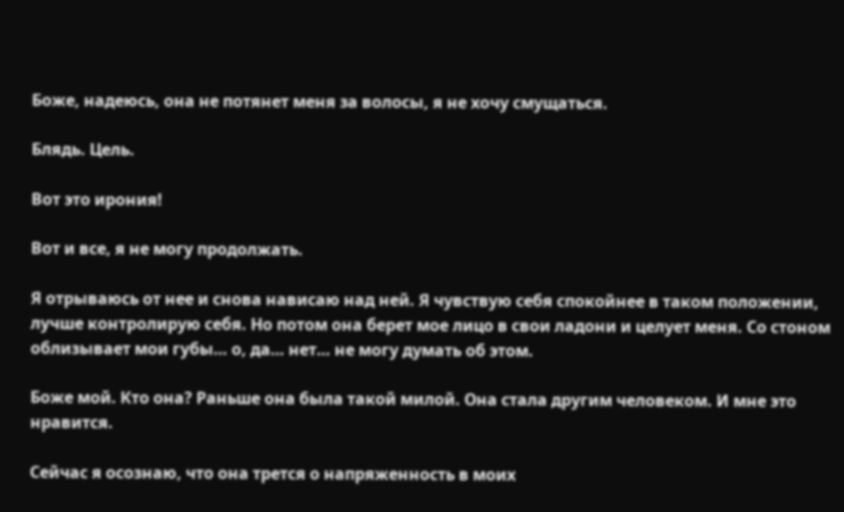Боже, надеюсь, она не потянет меня за волосы, я не хочу смущаться.

Блядь. Цель.

Вот это ирония!

Вот и все, я не могу продолжать.

Я отрываюсь от нее и снова нависаю над ней. Я чувствую себя спокойнее в таком положении, лучше контролирую себя. Но потом она берет мое лицо в свои ладони и целует меня. Со стоном облизывает мои губы… о, да… нет… не могу думать об этом.

Боже мой. Кто она? Раньше она была такой милой. Она стала другим человеком. И мне это нравится.

Сейчас я осознаю, что она трется о напряженность в моих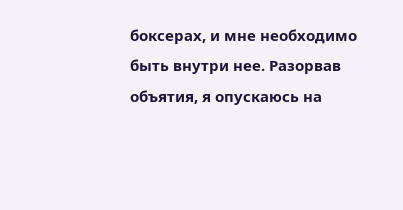боксерах, и мне необходимо быть внутри нее. Разорвав объятия, я опускаюсь на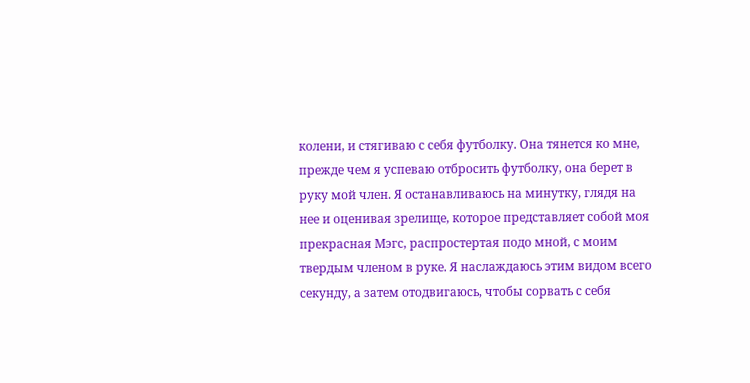колени, и стягиваю с себя футболку. Она тянется ко мне, прежде чем я успеваю отбросить футболку, она берет в руку мой член. Я останавливаюсь на минутку, глядя на нее и оценивая зрелище, которое представляет собой моя прекрасная Мэгс, распростертая подо мной, с моим твердым членом в руке. Я наслаждаюсь этим видом всего секунду, а затем отодвигаюсь, чтобы сорвать с себя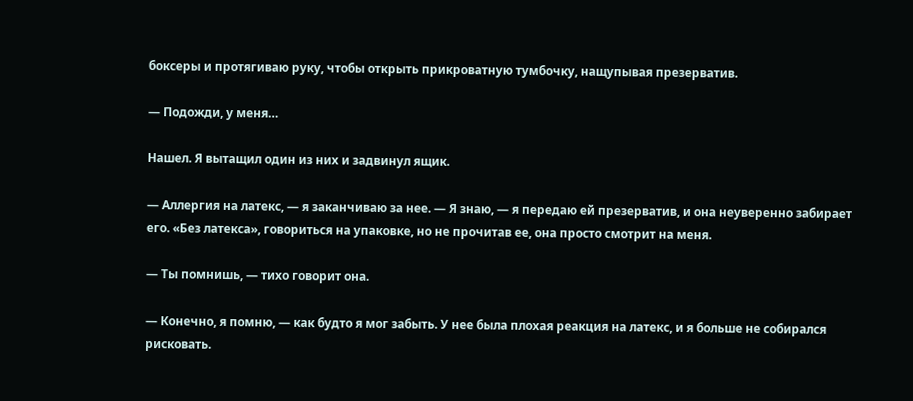боксеры и протягиваю руку, чтобы открыть прикроватную тумбочку, нащупывая презерватив.

— Подожди, у меня…

Нашел. Я вытащил один из них и задвинул ящик.

— Аллергия на латекс, — я заканчиваю за нее. — Я знаю, — я передаю ей презерватив, и она неуверенно забирает его. «Без латекса», говориться на упаковке, но не прочитав ее, она просто смотрит на меня.

— Ты помнишь, — тихо говорит она.

— Конечно, я помню, — как будто я мог забыть. У нее была плохая реакция на латекс, и я больше не собирался рисковать.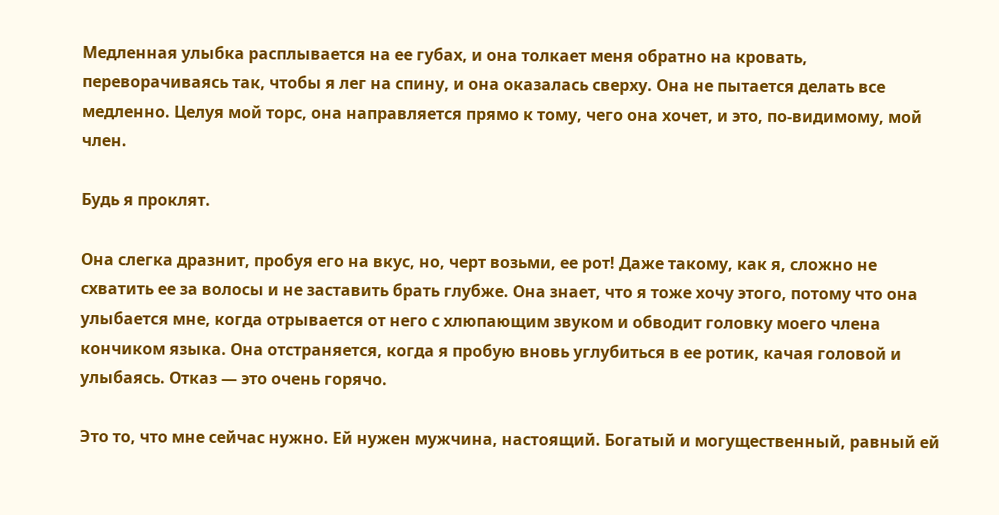Медленная улыбка расплывается на ее губах, и она толкает меня обратно на кровать, переворачиваясь так, чтобы я лег на спину, и она оказалась сверху. Она не пытается делать все медленно. Целуя мой торс, она направляется прямо к тому, чего она хочет, и это, по-видимому, мой член.

Будь я проклят.

Она слегка дразнит, пробуя его на вкус, но, черт возьми, ее рот! Даже такому, как я, сложно не схватить ее за волосы и не заставить брать глубже. Она знает, что я тоже хочу этого, потому что она улыбается мне, когда отрывается от него с хлюпающим звуком и обводит головку моего члена кончиком языка. Она отстраняется, когда я пробую вновь углубиться в ее ротик, качая головой и улыбаясь. Отказ — это очень горячо.

Это то, что мне сейчас нужно. Ей нужен мужчина, настоящий. Богатый и могущественный, равный ей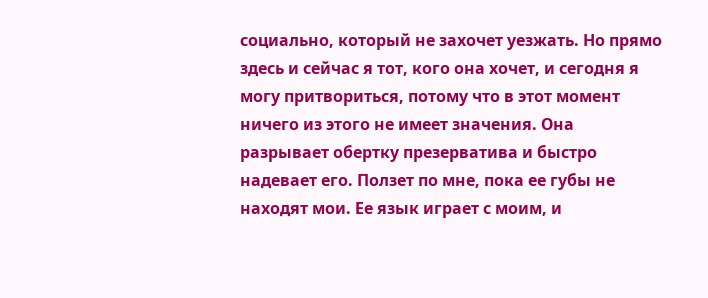социально, который не захочет уезжать. Но прямо здесь и сейчас я тот, кого она хочет, и сегодня я могу притвориться, потому что в этот момент ничего из этого не имеет значения. Она разрывает обертку презерватива и быстро надевает его. Ползет по мне, пока ее губы не находят мои. Ее язык играет с моим, и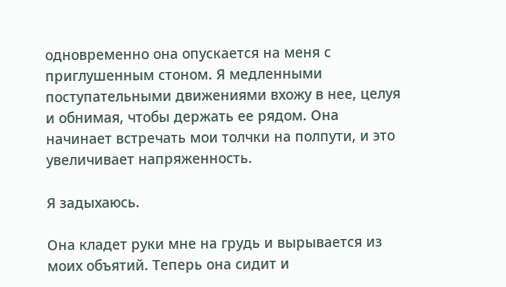одновременно она опускается на меня с приглушенным стоном. Я медленными поступательными движениями вхожу в нее, целуя и обнимая, чтобы держать ее рядом. Она начинает встречать мои толчки на полпути, и это увеличивает напряженность.

Я задыхаюсь.

Она кладет руки мне на грудь и вырывается из моих объятий. Теперь она сидит и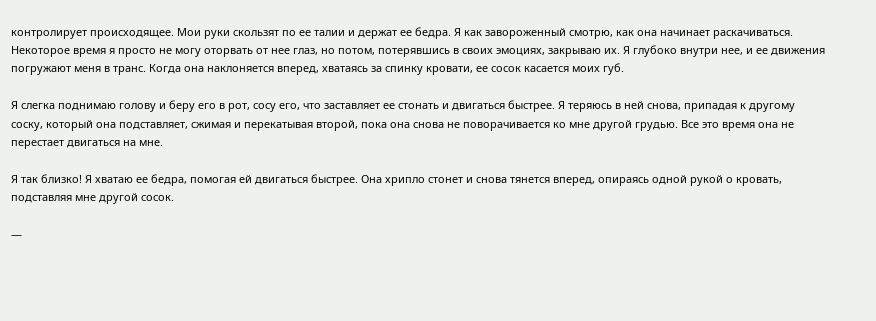контролирует происходящее. Мои руки скользят по ее талии и держат ее бедра. Я как завороженный смотрю, как она начинает раскачиваться. Некоторое время я просто не могу оторвать от нее глаз, но потом, потерявшись в своих эмоциях, закрываю их. Я глубоко внутри нее, и ее движения погружают меня в транс. Когда она наклоняется вперед, хватаясь за спинку кровати, ее сосок касается моих губ.

Я слегка поднимаю голову и беру его в рот, сосу его, что заставляет ее стонать и двигаться быстрее. Я теряюсь в ней снова, припадая к другому соску, который она подставляет, сжимая и перекатывая второй, пока она снова не поворачивается ко мне другой грудью. Все это время она не перестает двигаться на мне.

Я так близко! Я хватаю ее бедра, помогая ей двигаться быстрее. Она хрипло стонет и снова тянется вперед, опираясь одной рукой о кровать, подставляя мне другой сосок.

—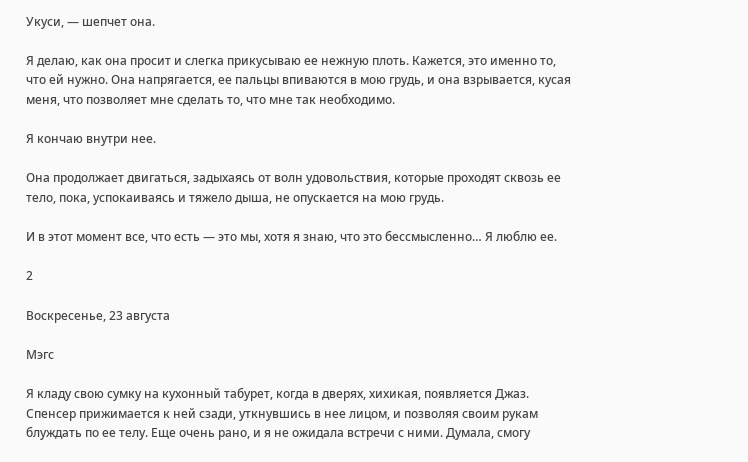Укуси, — шепчет она.

Я делаю, как она просит и слегка прикусываю ее нежную плоть. Кажется, это именно то, что ей нужно. Она напрягается, ее пальцы впиваются в мою грудь, и она взрывается, кусая меня, что позволяет мне сделать то, что мне так необходимо.

Я кончаю внутри нее.

Она продолжает двигаться, задыхаясь от волн удовольствия, которые проходят сквозь ее тело, пока, успокаиваясь и тяжело дыша, не опускается на мою грудь.

И в этот момент все, что есть — это мы, хотя я знаю, что это бессмысленно… Я люблю ее.

2

Воскресенье, 23 августа

Мэгс

Я кладу свою сумку на кухонный табурет, когда в дверях, хихикая, появляется Джаз. Спенсер прижимается к ней сзади, уткнувшись в нее лицом, и позволяя своим рукам блуждать по ее телу. Еще очень рано, и я не ожидала встречи с ними. Думала, смогу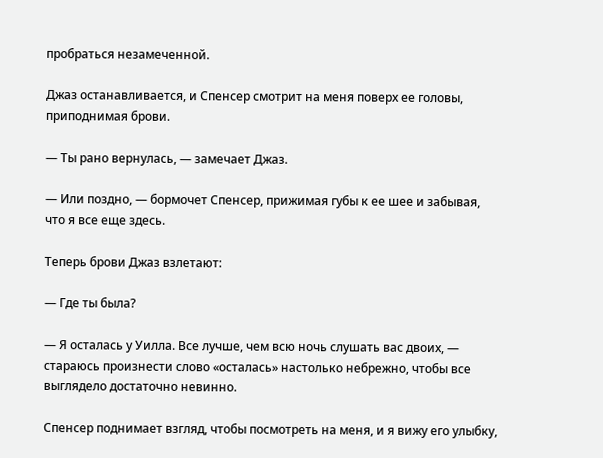пробраться незамеченной.

Джаз останавливается, и Спенсер смотрит на меня поверх ее головы, приподнимая брови.

— Ты рано вернулась, — замечает Джаз.

— Или поздно, — бормочет Спенсер, прижимая губы к ее шее и забывая, что я все еще здесь.

Теперь брови Джаз взлетают:

— Где ты была?

— Я осталась у Уилла. Все лучше, чем всю ночь слушать вас двоих, — стараюсь произнести слово «осталась» настолько небрежно, чтобы все выглядело достаточно невинно.

Спенсер поднимает взгляд, чтобы посмотреть на меня, и я вижу его улыбку,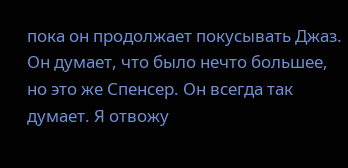пока он продолжает покусывать Джаз. Он думает, что было нечто большее, но это же Спенсер. Он всегда так думает. Я отвожу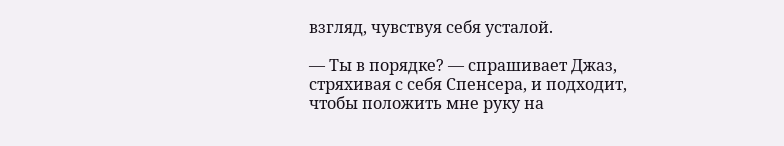взгляд, чувствуя себя усталой.

— Ты в порядке? — спрашивает Джаз, стряхивая с себя Спенсера, и подходит, чтобы положить мне руку на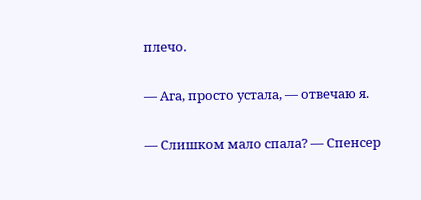плечо.

— Ага, просто устала, — отвечаю я.

— Слишком мало спала? — Спенсер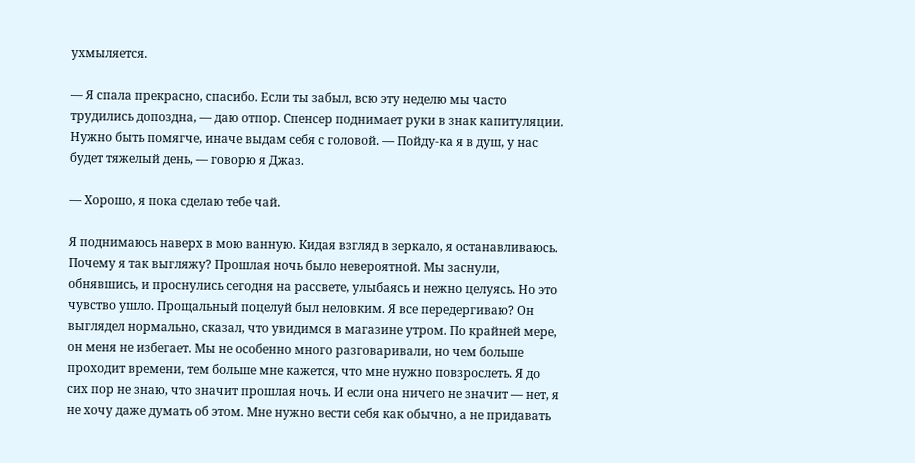ухмыляется.

— Я спала прекрасно, спасибо. Если ты забыл, всю эту неделю мы часто трудились допоздна, — даю отпор. Спенсер поднимает руки в знак капитуляции. Нужно быть помягче, иначе выдам себя с головой. — Пойду-ка я в душ, у нас будет тяжелый день, — говорю я Джаз.

— Хорошо, я пока сделаю тебе чай.

Я поднимаюсь наверх в мою ванную. Кидая взгляд в зеркало, я останавливаюсь. Почему я так выгляжу? Прошлая ночь было невероятной. Мы заснули, обнявшись, и проснулись сегодня на рассвете, улыбаясь и нежно целуясь. Но это чувство ушло. Прощальный поцелуй был неловким. Я все передергиваю? Он выглядел нормально, сказал, что увидимся в магазине утром. По крайней мере, он меня не избегает. Мы не особенно много разговаривали, но чем больше проходит времени, тем больше мне кажется, что мне нужно повзрослеть. Я до сих пор не знаю, что значит прошлая ночь. И если она ничего не значит — нет, я не хочу даже думать об этом. Мне нужно вести себя как обычно, а не придавать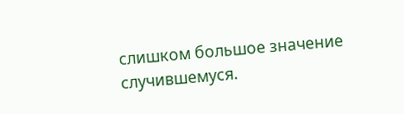слишком большое значение случившемуся.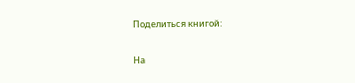Поделиться книгой:

На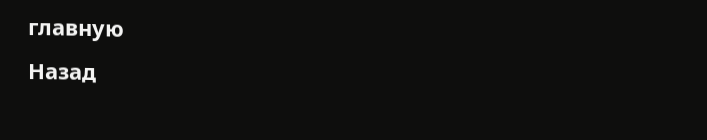главную
Назад